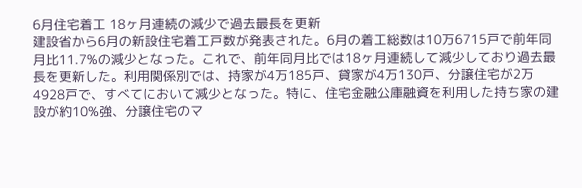6月住宅着工 18ヶ月連続の減少で過去最長を更新
建設省から6月の新設住宅着工戸数が発表された。6月の着工総数は10万6715戸で前年同月比11.7%の減少となった。これで、前年同月比では18ヶ月連続して減少しており過去最長を更新した。利用関係別では、持家が4万185戸、貸家が4万130戸、分譲住宅が2万4928戸で、すべてにおいて減少となった。特に、住宅金融公庫融資を利用した持ち家の建設が約10%強、分譲住宅のマ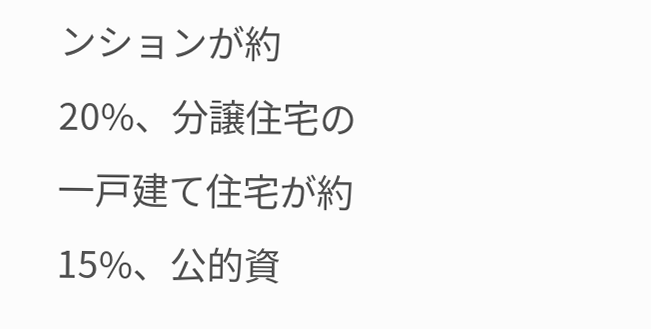ンションが約20%、分譲住宅の一戸建て住宅が約15%、公的資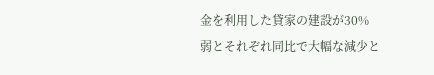金を利用した貸家の建設が30%弱とそれぞれ同比で大幅な減少と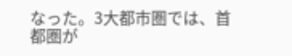なった。3大都市圏では、首都圏が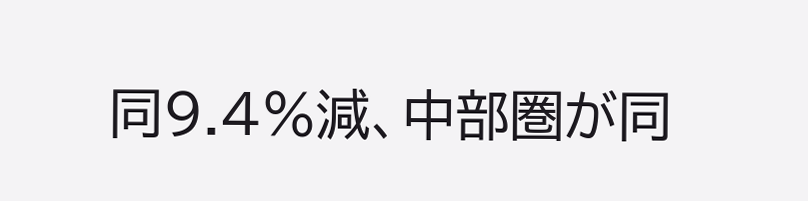同9.4%減、中部圏が同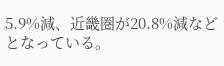5.9%減、近畿圏が20.8%減などとなっている。